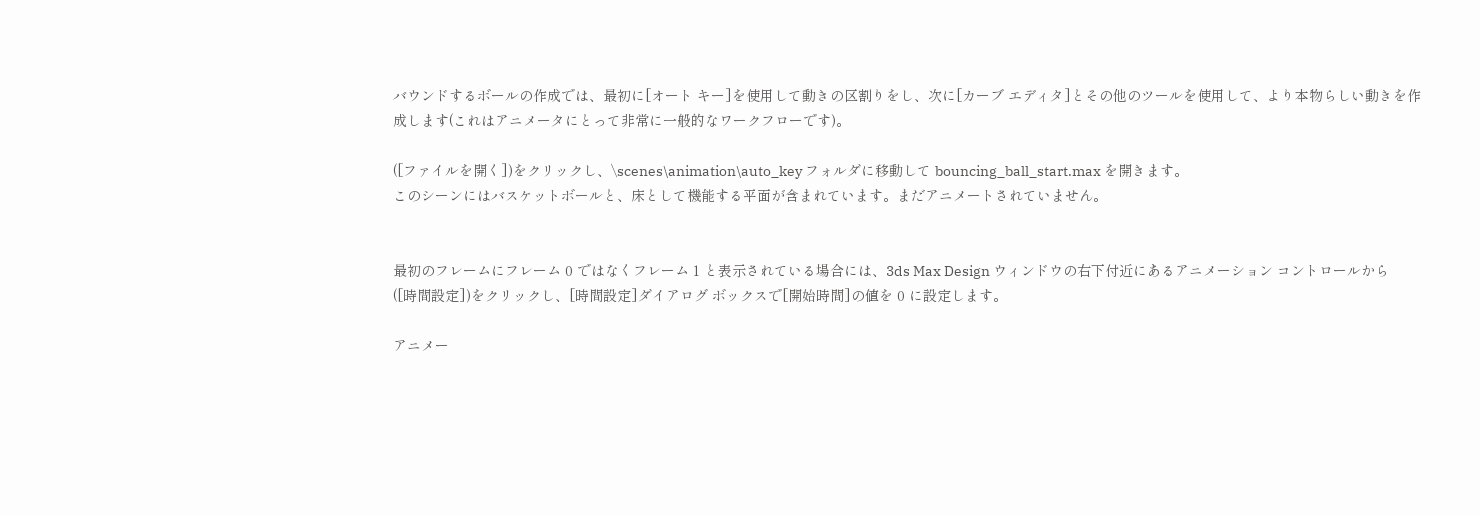バウンドするボールの作成では、最初に[オート キー]を使用して動きの区割りをし、次に[カーブ エディタ]とその他のツールを使用して、より本物らしい動きを作成します(これはアニメータにとって非常に一般的なワークフローです)。

([ファイルを開く])をクリックし、\scenes\animation\auto_key フォルダに移動して bouncing_ball_start.max を開きます。
このシーンにはバスケットボールと、床として機能する平面が含まれています。まだアニメートされていません。


最初のフレームにフレーム 0 ではなくフレーム 1 と表示されている場合には、3ds Max Design ウィンドウの右下付近にあるアニメーション コントロールから
([時間設定])をクリックし、[時間設定]ダイアログ ボックスで[開始時間]の値を 0 に設定します。

アニメー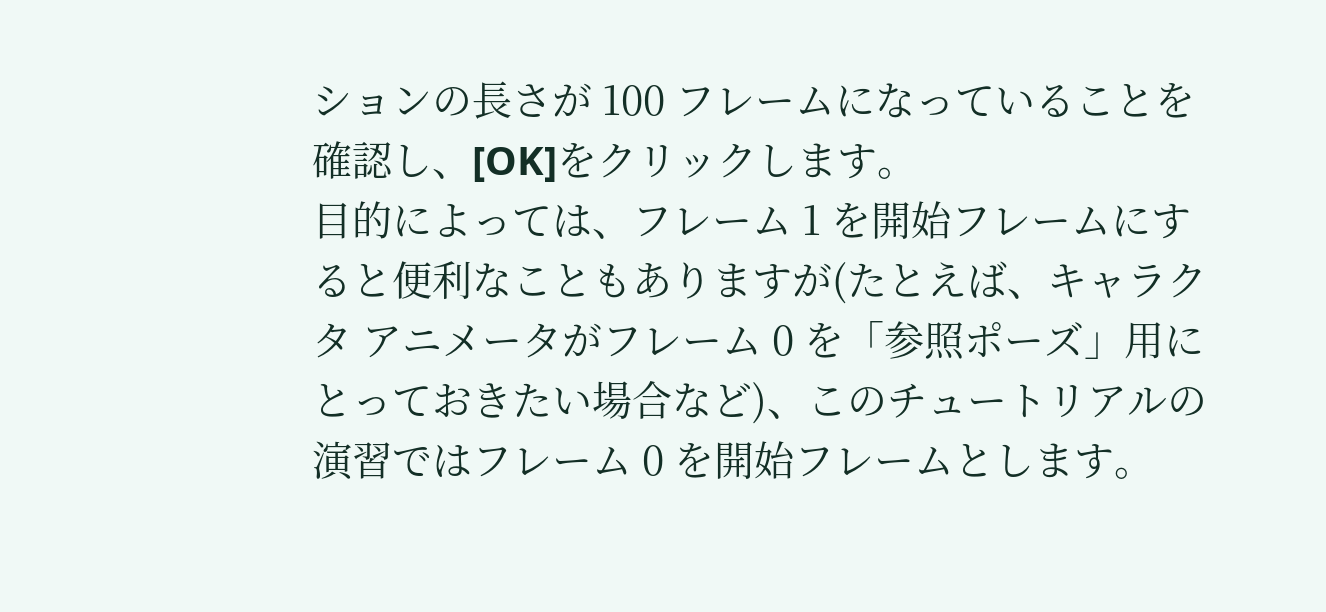ションの長さが 100 フレームになっていることを確認し、[OK]をクリックします。
目的によっては、フレーム 1 を開始フレームにすると便利なこともありますが(たとえば、キャラクタ アニメータがフレーム 0 を「参照ポーズ」用にとっておきたい場合など)、このチュートリアルの演習ではフレーム 0 を開始フレームとします。